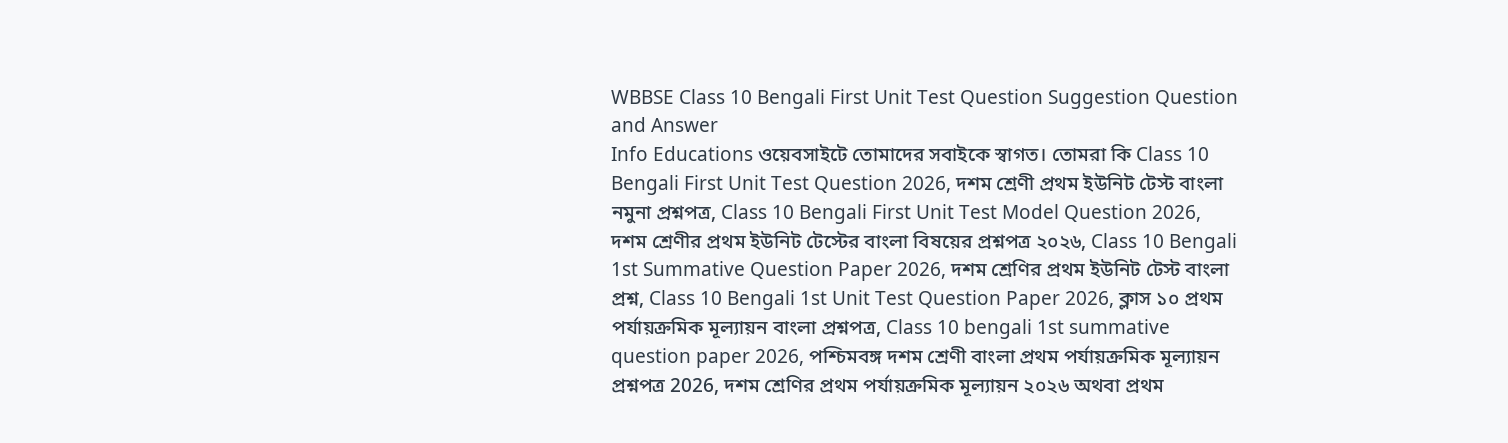WBBSE Class 10 Bengali First Unit Test Question Suggestion Question and Answer
Info Educations ওয়েবসাইটে তোমাদের সবাইকে স্বাগত। তোমরা কি Class 10 Bengali First Unit Test Question 2026, দশম শ্রেণী প্রথম ইউনিট টেস্ট বাংলা নমুনা প্রশ্নপত্র, Class 10 Bengali First Unit Test Model Question 2026, দশম শ্রেণীর প্রথম ইউনিট টেস্টের বাংলা বিষয়ের প্রশ্নপত্র ২০২৬, Class 10 Bengali 1st Summative Question Paper 2026, দশম শ্রেণির প্রথম ইউনিট টেস্ট বাংলা প্রশ্ন, Class 10 Bengali 1st Unit Test Question Paper 2026, ক্লাস ১০ প্রথম পর্যায়ক্রমিক মূল্যায়ন বাংলা প্রশ্নপত্র, Class 10 bengali 1st summative question paper 2026, পশ্চিমবঙ্গ দশম শ্রেণী বাংলা প্রথম পর্যায়ক্রমিক মূল্যায়ন প্রশ্নপত্র 2026, দশম শ্রেণির প্রথম পর্যায়ক্রমিক মূল্যায়ন ২০২৬ অথবা প্রথম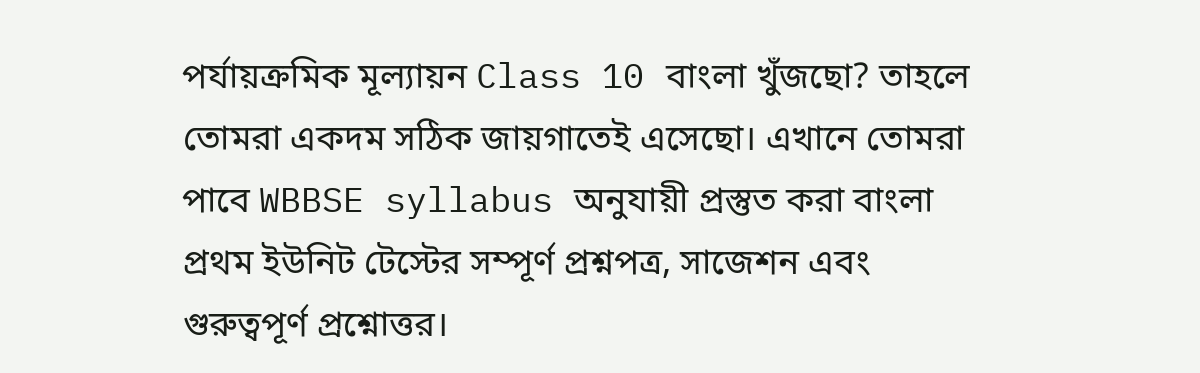পর্যায়ক্রমিক মূল্যায়ন Class 10 বাংলা খুঁজছো? তাহলে তোমরা একদম সঠিক জায়গাতেই এসেছো। এখানে তোমরা পাবে WBBSE syllabus অনুযায়ী প্রস্তুত করা বাংলা প্রথম ইউনিট টেস্টের সম্পূর্ণ প্রশ্নপত্র, সাজেশন এবং গুরুত্বপূর্ণ প্রশ্নোত্তর।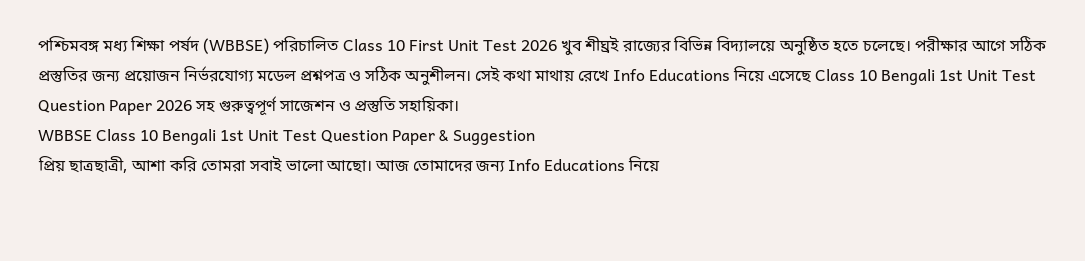পশ্চিমবঙ্গ মধ্য শিক্ষা পর্ষদ (WBBSE) পরিচালিত Class 10 First Unit Test 2026 খুব শীঘ্রই রাজ্যের বিভিন্ন বিদ্যালয়ে অনুষ্ঠিত হতে চলেছে। পরীক্ষার আগে সঠিক প্রস্তুতির জন্য প্রয়োজন নির্ভরযোগ্য মডেল প্রশ্নপত্র ও সঠিক অনুশীলন। সেই কথা মাথায় রেখে Info Educations নিয়ে এসেছে Class 10 Bengali 1st Unit Test Question Paper 2026 সহ গুরুত্বপূর্ণ সাজেশন ও প্রস্তুতি সহায়িকা।
WBBSE Class 10 Bengali 1st Unit Test Question Paper & Suggestion
প্রিয় ছাত্রছাত্রী, আশা করি তোমরা সবাই ভালো আছো। আজ তোমাদের জন্য Info Educations নিয়ে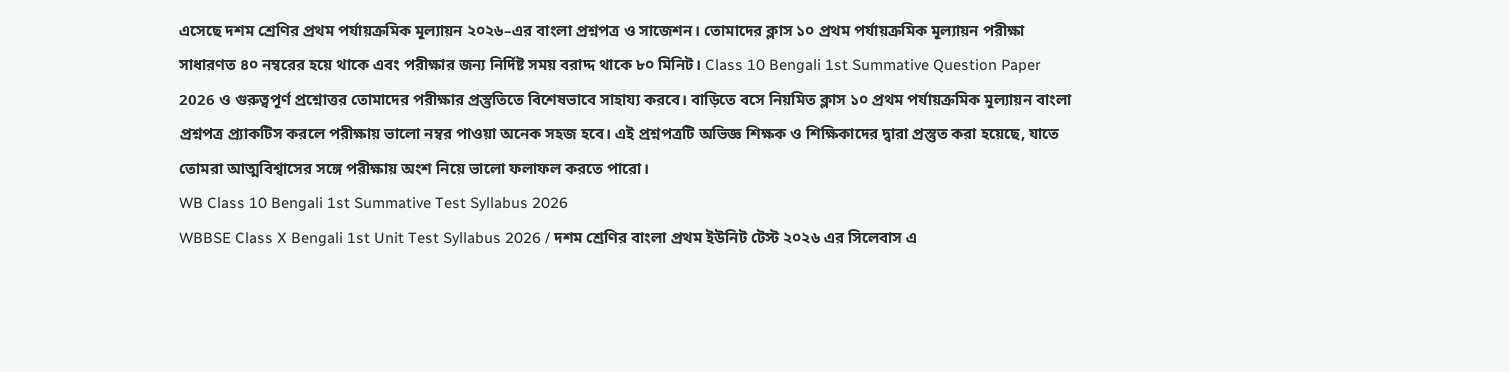এসেছে দশম শ্রেণির প্রথম পর্যায়ক্রমিক মূল্যায়ন ২০২৬–এর বাংলা প্রশ্নপত্র ও সাজেশন। তোমাদের ক্লাস ১০ প্রথম পর্যায়ক্রমিক মূল্যায়ন পরীক্ষা সাধারণত ৪০ নম্বরের হয়ে থাকে এবং পরীক্ষার জন্য নির্দিষ্ট সময় বরাদ্দ থাকে ৮০ মিনিট। Class 10 Bengali 1st Summative Question Paper 2026 ও গুরুত্বপূর্ণ প্রশ্নোত্তর তোমাদের পরীক্ষার প্রস্তুতিতে বিশেষভাবে সাহায্য করবে। বাড়িতে বসে নিয়মিত ক্লাস ১০ প্রথম পর্যায়ক্রমিক মূল্যায়ন বাংলা প্রশ্নপত্র প্র্যাকটিস করলে পরীক্ষায় ভালো নম্বর পাওয়া অনেক সহজ হবে। এই প্রশ্নপত্রটি অভিজ্ঞ শিক্ষক ও শিক্ষিকাদের দ্বারা প্রস্তুত করা হয়েছে, যাতে তোমরা আত্মবিশ্বাসের সঙ্গে পরীক্ষায় অংশ নিয়ে ভালো ফলাফল করতে পারো।
WB Class 10 Bengali 1st Summative Test Syllabus 2026
WBBSE Class X Bengali 1st Unit Test Syllabus 2026 / দশম শ্রেণির বাংলা প্রথম ইউনিট টেস্ট ২০২৬ এর সিলেবাস এ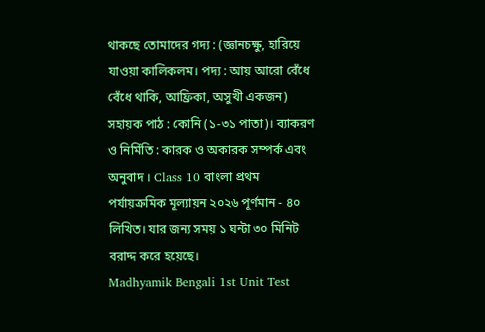থাকছে তোমাদের গদ্য : (জ্ঞানচক্ষু, হারিয়ে যাওয়া কালিকলম। পদ্য : আয় আরো বেঁধে বেঁধে থাকি, আফ্রিকা, অসুখী একজন) সহায়ক পাঠ : কোনি (১-৩১ পাতা)। ব্যাকরণ ও নির্মিতি : কারক ও অকারক সম্পর্ক এবং অনুবাদ । Class 10 বাংলা প্রথম পর্যায়ক্রমিক মূল্যায়ন ২০২৬ পূর্ণমান - ৪০ লিখিত। যার জন্য সময় ১ ঘন্টা ৩০ মিনিট বরাদ্দ করে হয়েছে।
Madhyamik Bengali 1st Unit Test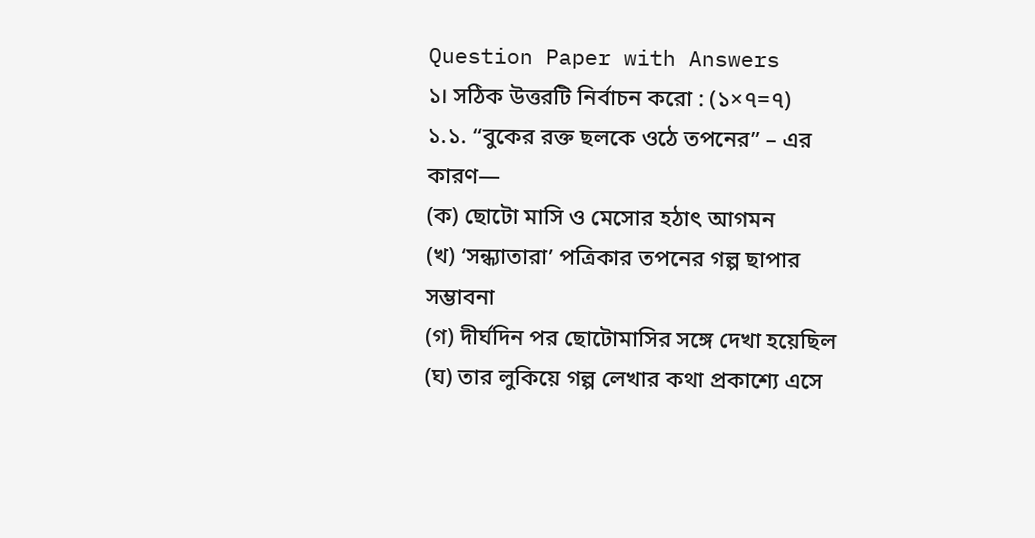Question Paper with Answers
১। সঠিক উত্তরটি নির্বাচন করো : (১×৭=৭)
১.১. “বুকের রক্ত ছলকে ওঠে তপনের” – এর কারণ—
(ক) ছোটো মাসি ও মেসোর হঠাৎ আগমন
(খ) ‘সন্ধ্যাতারা’ পত্রিকার তপনের গল্প ছাপার সম্ভাবনা
(গ) দীর্ঘদিন পর ছোটোমাসির সঙ্গে দেখা হয়েছিল
(ঘ) তার লুকিয়ে গল্প লেখার কথা প্রকাশ্যে এসে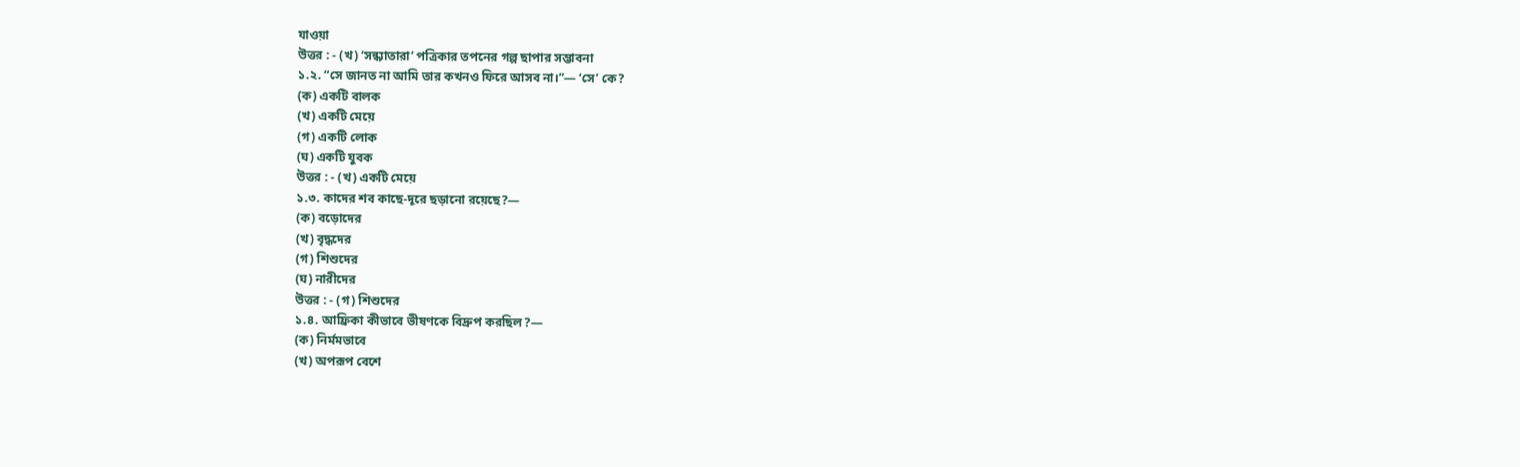যাওয়া
উত্তর : - (খ) ‘সন্ধ্যাতারা’ পত্রিকার তপনের গল্প ছাপার সম্ভাবনা
১.২. “সে জানত না আমি তার কখনও ফিরে আসব না।”— ‘সে’ কে?
(ক) একটি বালক
(খ) একটি মেয়ে
(গ) একটি লোক
(ঘ) একটি যুবক
উত্তর : - (খ) একটি মেয়ে
১.৩. কাদের শব কাছে-দূরে ছড়ানো রয়েছে?—
(ক) বড়োদের
(খ) বৃদ্ধদের
(গ) শিশুদের
(ঘ) নারীদের
উত্তর : - (গ) শিশুদের
১.৪. আফ্রিকা কীভাবে ভীষণকে বিদ্রুপ করছিল?—
(ক) নির্মমভাবে
(খ) অপরূপ বেশে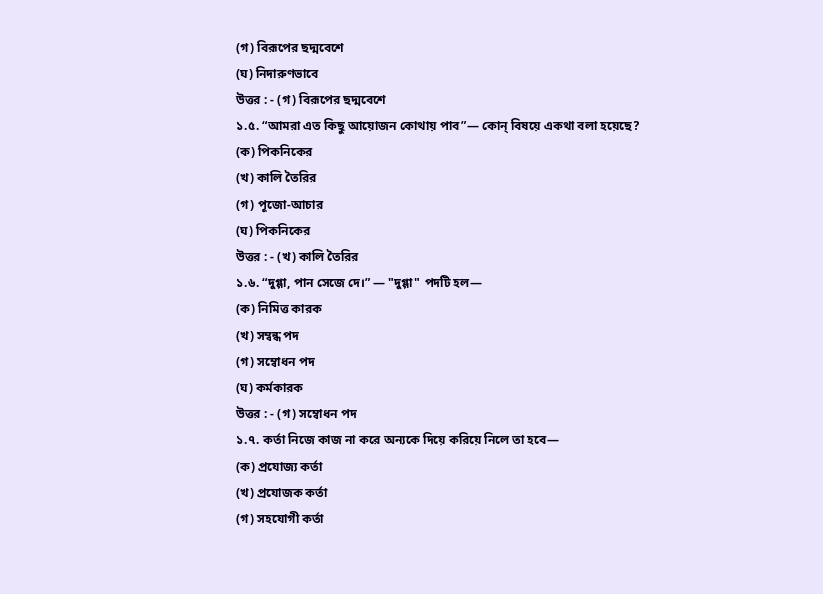(গ) বিরূপের ছদ্মবেশে
(ঘ) নিদারুণভাবে
উত্তর : - (গ) বিরূপের ছদ্মবেশে
১.৫. “আমরা এত কিছু আয়োজন কোথায় পাব”— কোন্ বিষয়ে একথা বলা হয়েছে?
(ক) পিকনিকের
(খ) কালি তৈরির
(গ) পূজো-আচার
(ঘ) পিকনিকের
উত্তর : - (খ) কালি তৈরির
১.৬. “দুগ্গা, পান সেজে দে।” — "দুগ্গা" পদটি হল—
(ক) নিমিত্ত কারক
(খ) সম্বন্ধ পদ
(গ) সম্বোধন পদ
(ঘ) কর্মকারক
উত্তর : - (গ) সম্বোধন পদ
১.৭. কর্তা নিজে কাজ না করে অন্যকে দিয়ে করিয়ে নিলে তা হবে—
(ক) প্রযোজ্য কর্তা
(খ) প্রযোজক কর্তা
(গ) সহযোগী কর্তা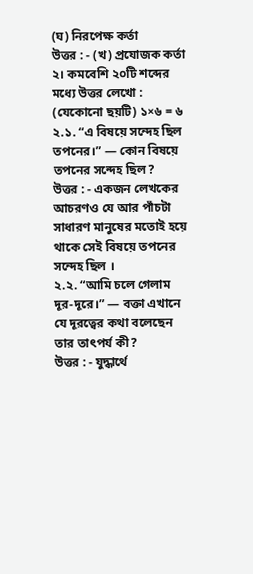(ঘ) নিরপেক্ষ কর্তা
উত্তর : - (খ) প্রযোজক কর্তা
২। কমবেশি ২০টি শব্দের মধ্যে উত্তর লেখো : (যেকোনো ছয়টি) ১×৬ = ৬
২.১. “এ বিষয়ে সন্দেহ ছিল তপনের।” — কোন বিষয়ে তপনের সন্দেহ ছিল?
উত্তর : - একজন লেখকের আচরণও যে আর পাঁচটা সাধারণ মানুষের মতোই হয়ে থাকে সেই বিষয়ে তপনের সন্দেহ ছিল ।
২.২. “আমি চলে গেলাম দূর-দূরে।” — বক্তা এখানে যে দূরত্বের কথা বলেছেন তার তাৎপর্য কী?
উত্তর : - যুদ্ধার্থে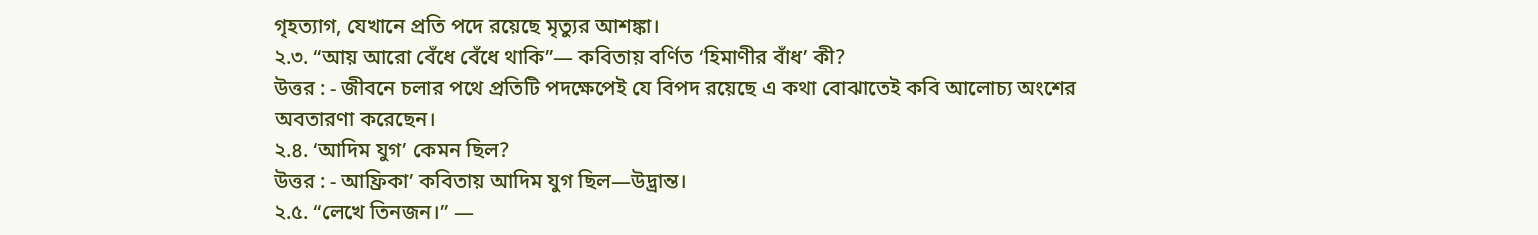গৃহত্যাগ, যেখানে প্রতি পদে রয়েছে মৃত্যুর আশঙ্কা।
২.৩. “আয় আরো বেঁধে বেঁধে থাকি”— কবিতায় বর্ণিত ‘হিমাণীর বাঁধ’ কী?
উত্তর : - জীবনে চলার পথে প্রতিটি পদক্ষেপেই যে বিপদ রয়েছে এ কথা বোঝাতেই কবি আলোচ্য অংশের অবতারণা করেছেন।
২.৪. ‘আদিম যুগ’ কেমন ছিল?
উত্তর : - আফ্রিকা’ কবিতায় আদিম যুগ ছিল—উদ্ভ্রান্ত।
২.৫. “লেখে তিনজন।” —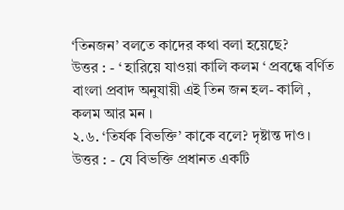‘তিনজন’ বলতে কাদের কথা বলা হয়েছে?
উত্তর : - ‘ হারিয়ে যাওয়া কালি কলম ‘ প্রবন্ধে বর্ণিত বাংলা প্রবাদ অনুযায়ী এই তিন জন হল- কালি , কলম আর মন ।
২.৬. ‘তির্যক বিভক্তি’ কাকে বলে? দৃষ্টান্ত দাও।
উত্তর : - যে বিভক্তি প্রধানত একটি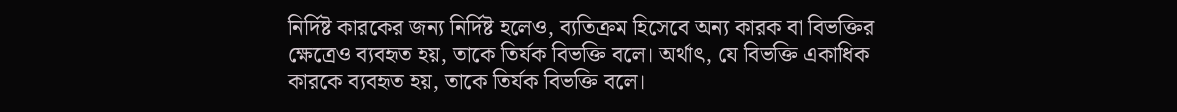নির্দিষ্ট কারকের জন্য নির্দিষ্ট হলেও, ব্যতিক্রম হিসেবে অন্য কারক বা বিভক্তির ক্ষেত্রেও ব্যবহৃত হয়, তাকে তির্যক বিভক্তি বলে। অর্থাৎ, যে বিভক্তি একাধিক কারকে ব্যবহৃত হয়, তাকে তির্যক বিভক্তি বলে।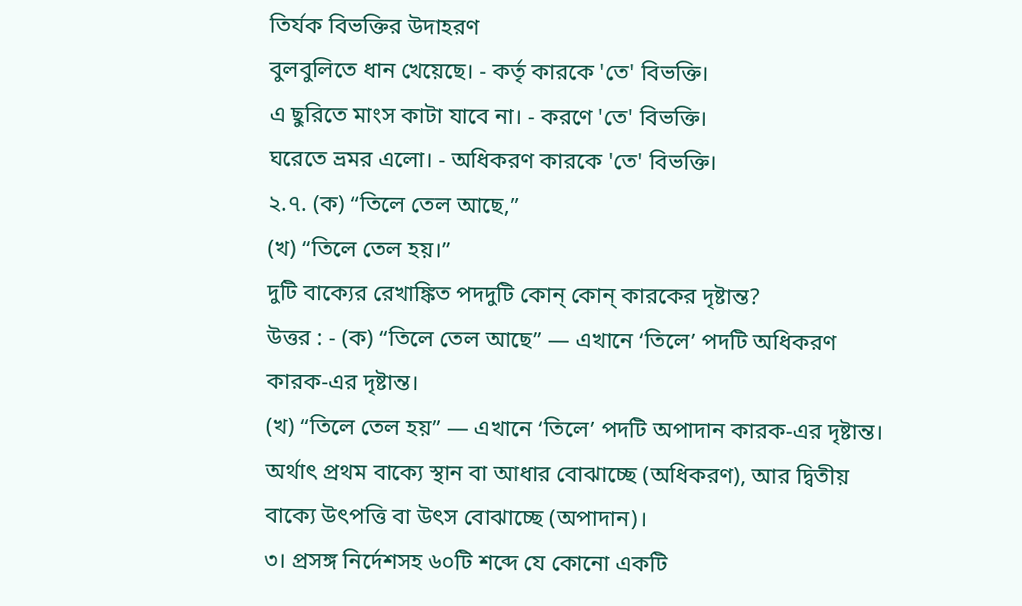তির্যক বিভক্তির উদাহরণ
বুলবুলিতে ধান খেয়েছে। - কর্তৃ কারকে 'তে' বিভক্তি।
এ ছুরিতে মাংস কাটা যাবে না। - করণে 'তে' বিভক্তি।
ঘরেতে ভ্রমর এলো। - অধিকরণ কারকে 'তে' বিভক্তি।
২.৭. (ক) “তিলে তেল আছে,”
(খ) “তিলে তেল হয়।”
দুটি বাক্যের রেখাঙ্কিত পদদুটি কোন্ কোন্ কারকের দৃষ্টান্ত?
উত্তর : - (ক) “তিলে তেল আছে” — এখানে ‘তিলে’ পদটি অধিকরণ কারক-এর দৃষ্টান্ত।
(খ) “তিলে তেল হয়” — এখানে ‘তিলে’ পদটি অপাদান কারক-এর দৃষ্টান্ত।
অর্থাৎ প্রথম বাক্যে স্থান বা আধার বোঝাচ্ছে (অধিকরণ), আর দ্বিতীয় বাক্যে উৎপত্তি বা উৎস বোঝাচ্ছে (অপাদান)।
৩। প্রসঙ্গ নির্দেশসহ ৬০টি শব্দে যে কোনো একটি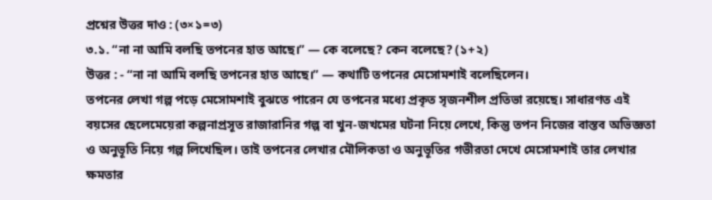প্রশ্নের উত্তর দাও : (৩×১=৩)
৩.১. “না না আমি বলছি তপনের হাত আছে।” — কে বলেছে? কেন বলেছে? (১+২)
উত্তর : - “না না আমি বলছি তপনের হাত আছে।” — কথাটি তপনের মেসোমশাই বলেছিলেন।
তপনের লেখা গল্প পড়ে মেসোমশাই বুঝতে পারেন যে তপনের মধ্যে প্রকৃত সৃজনশীল প্রতিভা রয়েছে। সাধারণত এই বয়সের ছেলেমেয়েরা কল্পনাপ্রসূত রাজারানির গল্প বা খুন-জখমের ঘটনা নিয়ে লেখে, কিন্তু তপন নিজের বাস্তব অভিজ্ঞতা ও অনুভূতি নিয়ে গল্প লিখেছিল। তাই তপনের লেখার মৌলিকতা ও অনুভূতির গভীরতা দেখে মেসোমশাই তার লেখার ক্ষমতার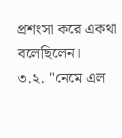প্রশংসা করে একথা বলেছিলেন।
৩.২. "নেমে এল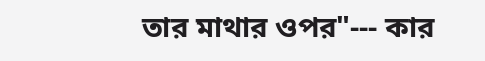তার মাথার ওপর"--- কার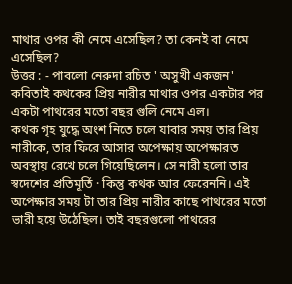মাথার ওপর কী নেমে এসেছিল? তা কেনই বা নেমে এসেছিল?
উত্তর : - পাবলো নেরুদা রচিত ' অসুখী একজন' কবিতাই কথকের প্রিয় নারীর মাথার ওপর একটার পর একটা পাথরের মতো বছর গুলি নেমে এল।
কথক গৃহ যুদ্ধে অংশ নিতে চলে যাবার সময় তার প্রিয় নারীকে, তার ফিরে আসার অপেক্ষায় অপেক্ষারত অবস্থায় রেখে চলে গিয়েছিলেন। সে নারী হলো তার স্বদেশের প্রতিমূর্তি · কিন্তু কথক আর ফেরেননি। এই অপেক্ষার সময় টা তার প্রিয় নারীর কাছে পাথরের মতো ভারী হয়ে উঠেছিল। তাই বছরগুলো পাথরের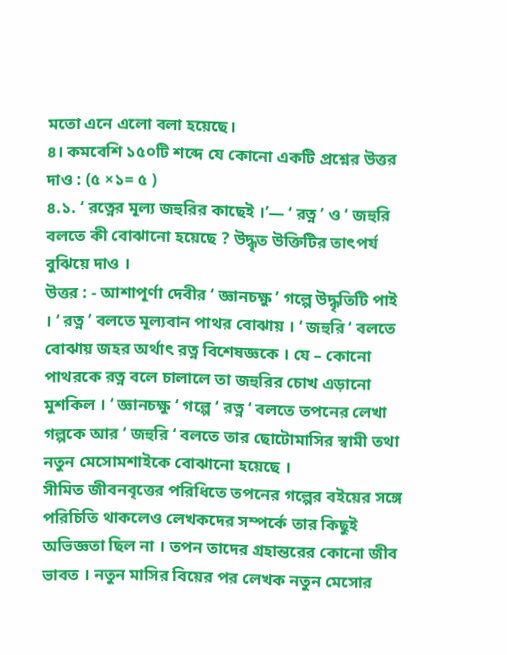মতো এনে এলো বলা হয়েছে।
৪। কমবেশি ১৫০টি শব্দে যে কোনো একটি প্রশ্নের উত্তর দাও : (৫ ×১= ৫ )
৪.১. ‘ রত্নের মূল্য জহুরির কাছেই ।’— ‘ রত্ন ’ ও ‘ জহুরি বলতে কী বোঝানো হয়েছে ? উদ্ধৃত উক্তিটির তাৎপর্য বুঝিয়ে দাও ।
উত্তর : - আশাপূর্ণা দেবীর ‘ জ্ঞানচক্ষু ’ গল্পে উদ্ধৃতিটি পাই । ‘ রত্ন ’ বলতে মূল্যবান পাথর বোঝায় । ‘ জহুরি ‘ বলতে বোঝায় জহর অর্থাৎ রত্ন বিশেষজ্ঞকে । যে – কোনো পাথরকে রত্ন বলে চালালে তা জহুরির চোখ এড়ানো মুশকিল । ‘ জ্ঞানচক্ষু ‘ গল্পে ‘ রত্ন ‘ বলতে তপনের লেখা গল্পকে আর ‘ জহুরি ‘ বলতে তার ছোটোমাসির স্বামী তথা নতুন মেসোমশাইকে বোঝানো হয়েছে ।
সীমিত জীবনবৃত্তের পরিধিতে তপনের গল্পের বইয়ের সঙ্গে পরিচিতি থাকলেও লেখকদের সম্পর্কে তার কিছুই অভিজ্ঞতা ছিল না । তপন তাদের গ্রহান্তরের কোনো জীব ভাবত । নতুন মাসির বিয়ের পর লেখক নতুন মেসোর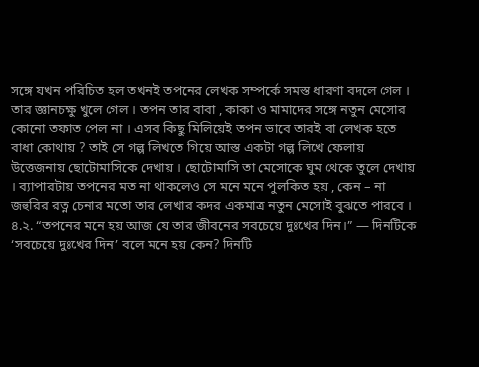সঙ্গে যখন পরিচিত হল তখনই তপনের লেখক সম্পর্কে সমস্ত ধারণা বদলে গেল । তার জ্ঞানচক্ষু খুলে গেল । তপন তার বাবা , কাকা ও মামাদের সঙ্গে নতুন মেসোর কোনো তফাত পেল না । এসব কিছু মিলিয়েই তপন ভাবে তারই বা লেখক হতে বাধা কোথায় ? তাই সে গল্প লিখতে গিয়ে আস্ত একটা গল্প লিখে ফেলায় উত্তেজনায় ছোটোমাসিকে দেখায় । ছোটোমাসি তা মেসোকে ঘুম থেকে তুলে দেখায় । ব্যাপারটায় তপনের মত না থাকলেও সে মনে মনে পুলকিত হয় , কেন – না জহুরির রত্ন চেনার মতো তার লেখার কদর একমাত্র নতুন মেসোই বুঝতে পারবে ।
৪.২. “তপনের মনে হয় আজ যে তার জীবনের সবচেয়ে দুঃখের দিন।” — দিনটিকে ‘সবচেয়ে দুঃখের দিন’ বলে মনে হয় কেন? দিনটি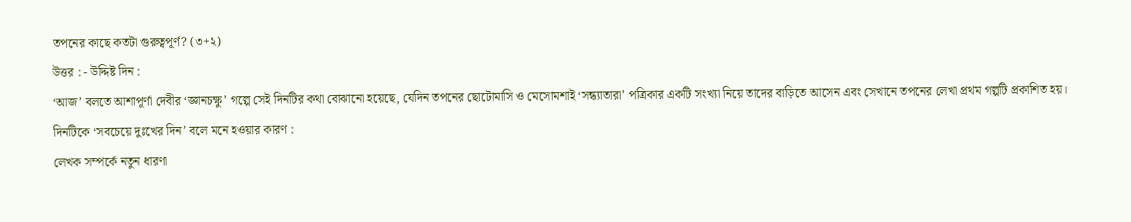তপনের কাছে কতটা গুরুত্বপূর্ণ? (৩+২)
উত্তর : - উদ্দিষ্ট দিন :
‘আজ’ বলতে আশাপূর্ণা দেবীর ‘জ্ঞানচক্ষু’ গল্পে সেই দিনটির কথা বোঝানো হয়েছে, যেদিন তপনের ছোটোমাসি ও মেসোমশাই ‘সন্ধ্যাতারা’ পত্রিকার একটি সংখ্যা নিয়ে তাদের বাড়িতে আসেন এবং সেখানে তপনের লেখা প্রথম গল্পটি প্রকাশিত হয়।
দিনটিকে ‘সবচেয়ে দুঃখের দিন’ বলে মনে হওয়ার কারণ :
লেখক সম্পর্কে নতুন ধারণা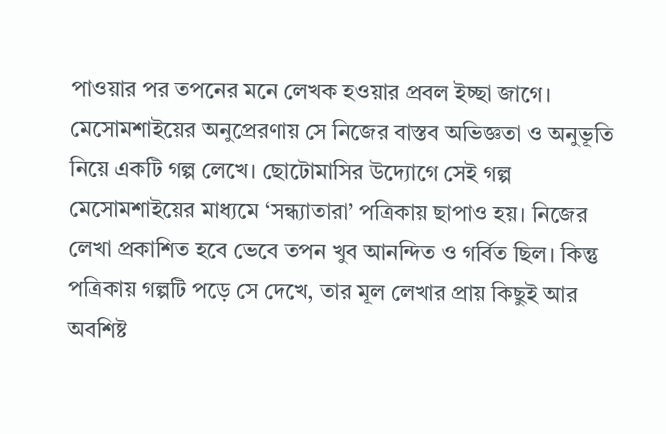পাওয়ার পর তপনের মনে লেখক হওয়ার প্রবল ইচ্ছা জাগে। মেসোমশাইয়ের অনুপ্রেরণায় সে নিজের বাস্তব অভিজ্ঞতা ও অনুভূতি নিয়ে একটি গল্প লেখে। ছোটোমাসির উদ্যোগে সেই গল্প মেসোমশাইয়ের মাধ্যমে ‘সন্ধ্যাতারা’ পত্রিকায় ছাপাও হয়। নিজের লেখা প্রকাশিত হবে ভেবে তপন খুব আনন্দিত ও গর্বিত ছিল। কিন্তু পত্রিকায় গল্পটি পড়ে সে দেখে, তার মূল লেখার প্রায় কিছুই আর অবশিষ্ট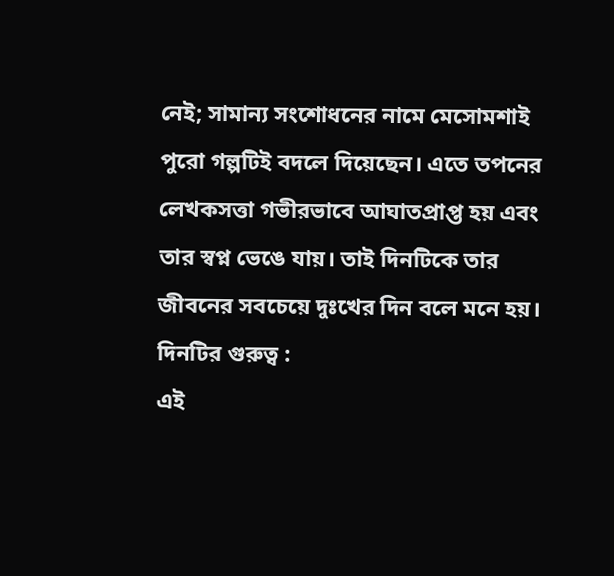নেই; সামান্য সংশোধনের নামে মেসোমশাই পুরো গল্পটিই বদলে দিয়েছেন। এতে তপনের লেখকসত্তা গভীরভাবে আঘাতপ্রাপ্ত হয় এবং তার স্বপ্ন ভেঙে যায়। তাই দিনটিকে তার জীবনের সবচেয়ে দুঃখের দিন বলে মনে হয়।
দিনটির গুরুত্ব :
এই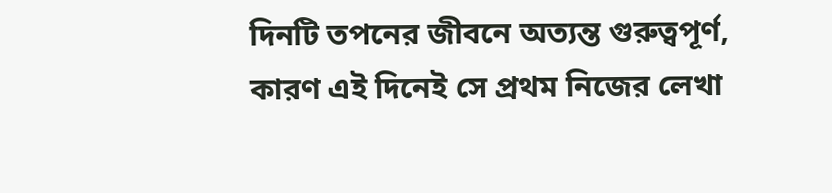দিনটি তপনের জীবনে অত্যন্ত গুরুত্বপূর্ণ, কারণ এই দিনেই সে প্রথম নিজের লেখা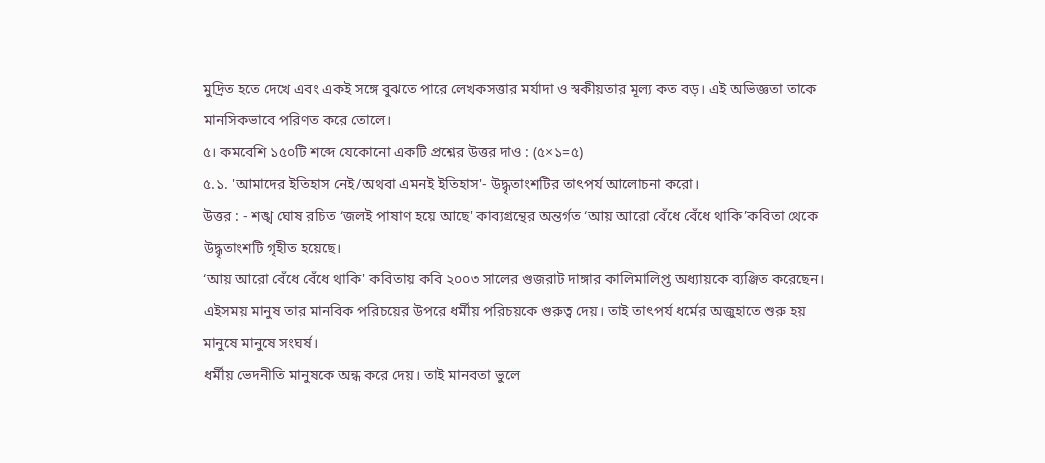মুদ্রিত হতে দেখে এবং একই সঙ্গে বুঝতে পারে লেখকসত্তার মর্যাদা ও স্বকীয়তার মূল্য কত বড়। এই অভিজ্ঞতা তাকে মানসিকভাবে পরিণত করে তোলে।
৫। কমবেশি ১৫০টি শব্দে যেকোনো একটি প্রশ্নের উত্তর দাও : (৫×১=৫)
৫.১. 'আমাদের ইতিহাস নেই/অথবা এমনই ইতিহাস'- উদ্ধৃতাংশটির তাৎপর্য আলোচনা করো।
উত্তর : - শঙ্খ ঘোষ রচিত ‘জলই পাষাণ হয়ে আছে' কাব্যগ্রন্থের অন্তর্গত ‘আয় আরো বেঁধে বেঁধে থাকি’কবিতা থেকে উদ্ধৃতাংশটি গৃহীত হয়েছে।
‘আয় আরো বেঁধে বেঁধে থাকি' কবিতায় কবি ২০০৩ সালের গুজরাট দাঙ্গার কালিমালিপ্ত অধ্যায়কে ব্যঞ্জিত করেছেন। এইসময় মানুষ তার মানবিক পরিচয়ের উপরে ধর্মীয় পরিচয়কে গুরুত্ব দেয়। তাই তাৎপর্য ধর্মের অজুহাতে শুরু হয় মানুষে মানুষে সংঘর্ষ।
ধর্মীয় ভেদনীতি মানুষকে অন্ধ করে দেয়। তাই মানবতা ভুলে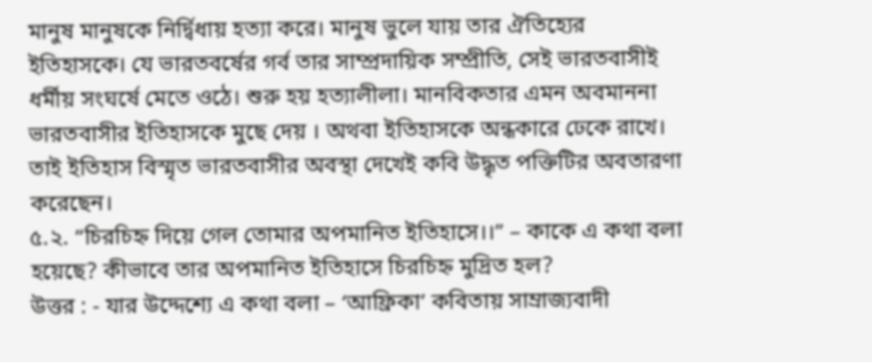মানুষ মানুষকে নির্দ্বিধায় হত্যা করে। মানুষ ভুলে যায় তার ঐতিহ্যের ইতিহাসকে। যে ভারতবর্ষের গর্ব তার সাম্প্রদায়িক সম্প্রীতি, সেই ভারতবাসীই ধর্মীয় সংঘর্ষে মেতে ওঠে। শুরু হয় হত্যালীলা। মানবিকতার এমন অবমাননা ভারতবাসীর ইতিহাসকে মুছে দেয় । অথবা ইতিহাসকে অন্ধকারে ঢেকে রাখে। তাই ইতিহাস বিস্মৃত ভারতবাসীর অবস্থা দেখেই কবি উদ্ধৃত পক্তিটির অবতারণা করেছেন।
৫.২. “চিরচিহ্ন দিয়ে গেল তোমার অপমানিত ইতিহাসে।।” – কাকে এ কথা বলা হয়েছে? কীভাবে তার অপমানিত ইতিহাসে চিরচিহ্ন মুদ্রিত হল?
উত্তর : - যার উদ্দেশ্যে এ কথা বলা – ‘আফ্রিকা’ কবিতায় সাম্রাজ্যবাদী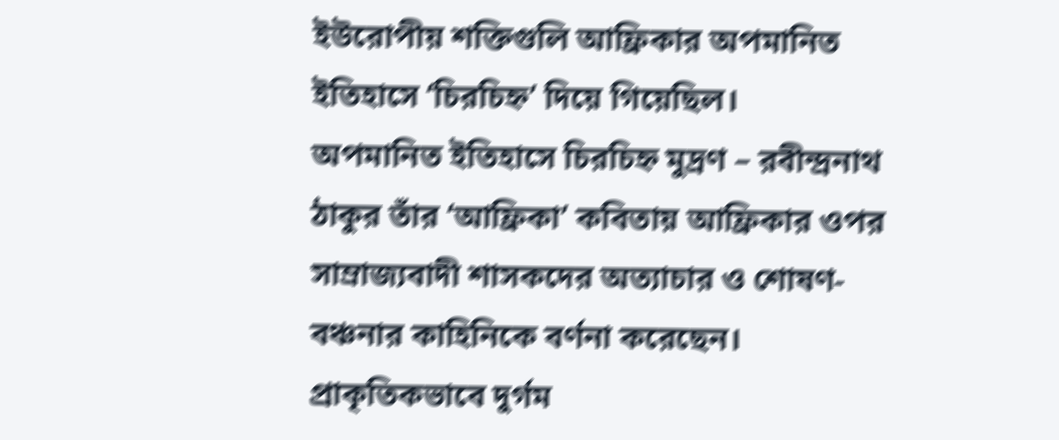ইউরোপীয় শক্তিগুলি আফ্রিকার অপমানিত ইতিহাসে ‘চিরচিহ্ন’ দিয়ে গিয়েছিল।
অপমানিত ইতিহাসে চিরচিহ্ন মুদ্রণ – রবীন্দ্রনাথ ঠাকুর তাঁর ‘আফ্রিকা’ কবিতায় আফ্রিকার ওপর সাম্রাজ্যবাদী শাসকদের অত্যাচার ও শোষণ-বঞ্চনার কাহিনিকে বর্ণনা করেছেন। প্রাকৃতিকভাবে দুর্গম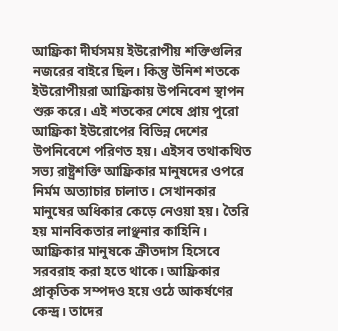আফ্রিকা দীর্ঘসময় ইউরোপীয় শক্তিগুলির নজরের বাইরে ছিল। কিন্তু উনিশ শতকে ইউরোপীয়রা আফ্রিকায় উপনিবেশ স্থাপন শুরু করে। এই শতকের শেষে প্রায় পুরো আফ্রিকা ইউরোপের বিভিন্ন দেশের উপনিবেশে পরিণত হয়। এইসব তথাকথিত সভ্য রাষ্ট্রশক্তি আফ্রিকার মানুষদের ওপরে নির্মম অত্যাচার চালাত। সেখানকার মানুষের অধিকার কেড়ে নেওয়া হয়। তৈরি হয় মানবিকতার লাঞ্ছনার কাহিনি। আফ্রিকার মানুষকে ক্রীতদাস হিসেবে সরবরাহ করা হতে থাকে। আফ্রিকার প্রাকৃতিক সম্পদও হয়ে ওঠে আকর্ষণের কেন্দ্র। তাদের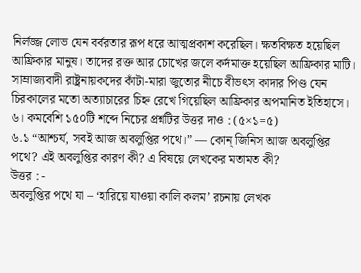নির্লজ্জ লোভ যেন বর্বরতার রূপ ধরে আত্মপ্রকাশ করেছিল। ক্ষতবিক্ষত হয়েছিল আফ্রিকার মানুষ। তাদের রক্ত আর চোখের জলে কর্দমাক্ত হয়েছিল আফ্রিকার মাটি। সাম্রাজ্যবাদী রাষ্ট্রনায়কদের কাঁটা-মারা জুতোর নীচে বীভৎস কাদার পিণ্ড যেন চিরকালের মতো অত্যাচারের চিহ্ন রেখে গিয়েছিল আফ্রিকার অপমানিত ইতিহাসে।
৬। কমবেশি ১৫০টি শব্দে নিচের প্রশ্নটির উত্তর দাও : (৫×১=৫)
৬.১ “আশ্চর্য, সবই আজ অবলুপ্তির পথে।” — কোন্ জিনিস আজ অবলুপ্তির পথে? এই অবলুপ্তির কারণ কী? এ বিষয়ে লেখকের মতামত কী?
উত্তর : -
অবলুপ্তির পথে যা – ‘হারিয়ে যাওয়া কালি কলম’ রচনায় লেখক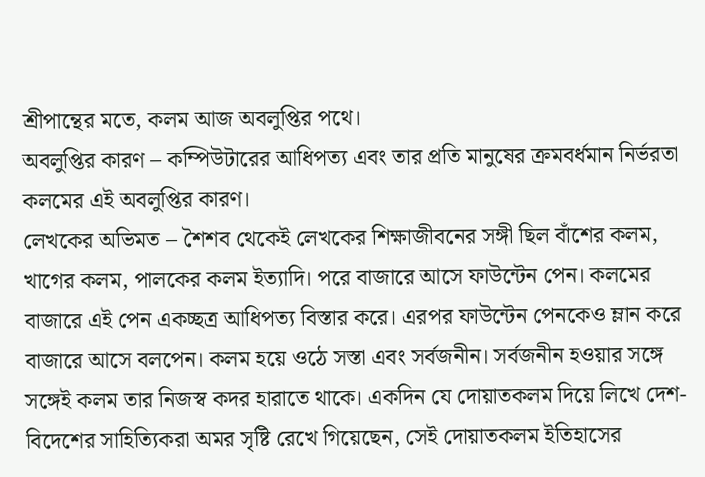শ্রীপান্থের মতে, কলম আজ অবলুপ্তির পথে।
অবলুপ্তির কারণ – কম্পিউটারের আধিপত্য এবং তার প্রতি মানুষের ক্রমবর্ধমান নির্ভরতা কলমের এই অবলুপ্তির কারণ।
লেখকের অভিমত – শৈশব থেকেই লেখকের শিক্ষাজীবনের সঙ্গী ছিল বাঁশের কলম, খাগের কলম, পালকের কলম ইত্যাদি। পরে বাজারে আসে ফাউন্টেন পেন। কলমের বাজারে এই পেন একচ্ছত্র আধিপত্য বিস্তার করে। এরপর ফাউন্টেন পেনকেও ম্লান করে বাজারে আসে বলপেন। কলম হয়ে ওঠে সস্তা এবং সর্বজনীন। সর্বজনীন হওয়ার সঙ্গে সঙ্গেই কলম তার নিজস্ব কদর হারাতে থাকে। একদিন যে দোয়াতকলম দিয়ে লিখে দেশ-বিদেশের সাহিত্যিকরা অমর সৃষ্টি রেখে গিয়েছেন, সেই দোয়াতকলম ইতিহাসের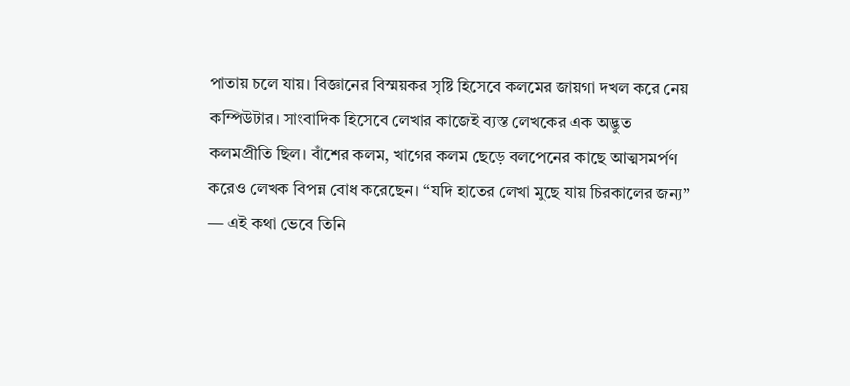পাতায় চলে যায়। বিজ্ঞানের বিস্ময়কর সৃষ্টি হিসেবে কলমের জায়গা দখল করে নেয় কম্পিউটার। সাংবাদিক হিসেবে লেখার কাজেই ব্যস্ত লেখকের এক অদ্ভুত কলমপ্রীতি ছিল। বাঁশের কলম, খাগের কলম ছেড়ে বলপেনের কাছে আত্মসমর্পণ করেও লেখক বিপন্ন বোধ করেছেন। “যদি হাতের লেখা মুছে যায় চিরকালের জন্য” — এই কথা ভেবে তিনি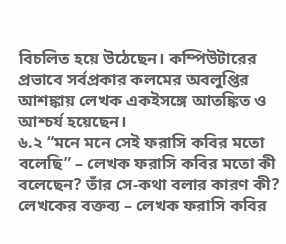বিচলিত হয়ে উঠেছেন। কম্পিউটারের প্রভাবে সর্বপ্রকার কলমের অবলুপ্তির আশঙ্কায় লেখক একইসঙ্গে আতঙ্কিত ও আশ্চর্য হয়েছেন।
৬.২ “মনে মনে সেই ফরাসি কবির মতো বলেছি” – লেখক ফরাসি কবির মতো কী বলেছেন? তাঁর সে-কথা বলার কারণ কী?
লেখকের বক্তব্য – লেখক ফরাসি কবির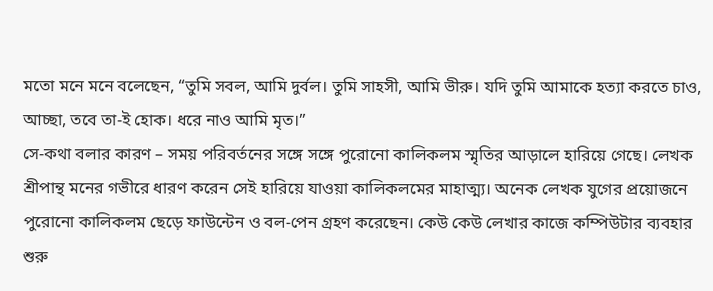মতো মনে মনে বলেছেন, “তুমি সবল, আমি দুর্বল। তুমি সাহসী, আমি ভীরু। যদি তুমি আমাকে হত্যা করতে চাও, আচ্ছা, তবে তা-ই হোক। ধরে নাও আমি মৃত।”
সে-কথা বলার কারণ – সময় পরিবর্তনের সঙ্গে সঙ্গে পুরোনো কালিকলম স্মৃতির আড়ালে হারিয়ে গেছে। লেখক শ্রীপান্থ মনের গভীরে ধারণ করেন সেই হারিয়ে যাওয়া কালিকলমের মাহাত্ম্য। অনেক লেখক যুগের প্রয়োজনে পুরোনো কালিকলম ছেড়ে ফাউন্টেন ও বল-পেন গ্রহণ করেছেন। কেউ কেউ লেখার কাজে কম্পিউটার ব্যবহার শুরু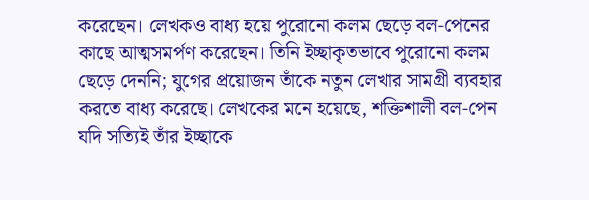করেছেন। লেখকও বাধ্য হয়ে পুরোনো কলম ছেড়ে বল-পেনের কাছে আত্মসমর্পণ করেছেন। তিনি ইচ্ছাকৃতভাবে পুরোনো কলম ছেড়ে দেননি; যুগের প্রয়োজন তাঁকে নতুন লেখার সামগ্রী ব্যবহার করতে বাধ্য করেছে। লেখকের মনে হয়েছে, শক্তিশালী বল-পেন যদি সত্যিই তাঁর ইচ্ছাকে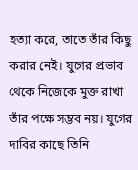হত্যা করে, তাতে তাঁর কিছু করার নেই। যুগের প্রভাব থেকে নিজেকে মুক্ত রাখা তাঁর পক্ষে সম্ভব নয়। যুগের দাবির কাছে তিনি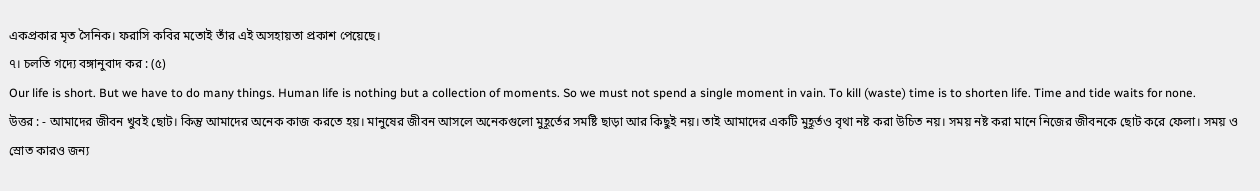একপ্রকার মৃত সৈনিক। ফরাসি কবির মতোই তাঁর এই অসহায়তা প্রকাশ পেয়েছে।
৭। চলতি গদ্যে বঙ্গানুবাদ কর : (৫)
Our life is short. But we have to do many things. Human life is nothing but a collection of moments. So we must not spend a single moment in vain. To kill (waste) time is to shorten life. Time and tide waits for none.
উত্তর : - আমাদের জীবন খুবই ছোট। কিন্তু আমাদের অনেক কাজ করতে হয়। মানুষের জীবন আসলে অনেকগুলো মুহূর্তের সমষ্টি ছাড়া আর কিছুই নয়। তাই আমাদের একটি মুহূর্তও বৃথা নষ্ট করা উচিত নয়। সময় নষ্ট করা মানে নিজের জীবনকে ছোট করে ফেলা। সময় ও স্রোত কারও জন্য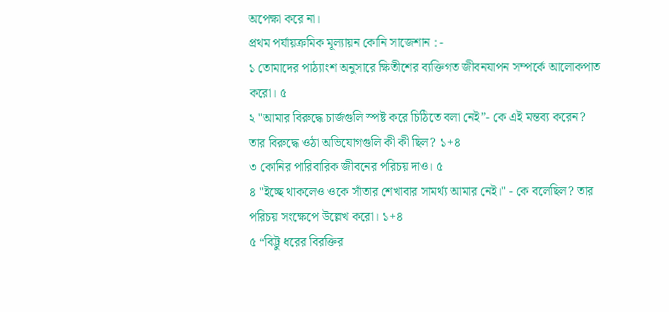অপেক্ষা করে না।
প্রথম পর্যায়ক্রমিক মূল্যায়ন কোনি সাজেশান : -
১ তোমাদের পাঠ্যাংশ অনুসারে ক্ষিতীশের ব্যক্তিগত জীবনযাপন সম্পর্কে আলোকপাত
করো। ৫
২ "আমার বিরুদ্ধে চার্জগুলি স্পষ্ট করে চিঠিতে বলা নেই”- কে এই মন্তব্য করেন? তার বিরুদ্ধে ওঠা অভিযোগগুলি কী কী ছিল? ১+৪
৩ কোনির পারিবারিক জীবনের পরিচয় দাও। ৫
৪ "ইচ্ছে থাকলেও ওকে সাঁতার শেখাবার সামর্থ্য আমার নেই।" - কে বলেছিল? তার পরিচয় সংক্ষেপে উল্লেখ করো। ১+৪
৫ “বিট্টু ধরের বিরক্তির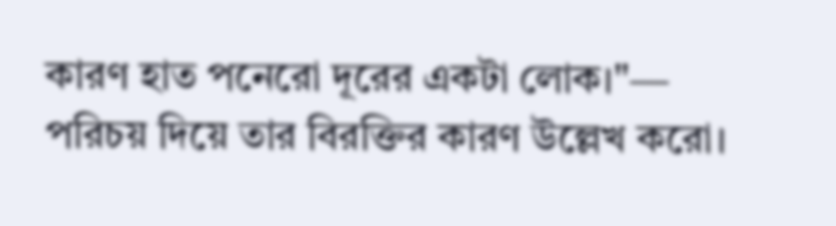কারণ হাত পনেরো দূরের একটা লোক।"— পরিচয় দিয়ে তার বিরক্তির কারণ উল্লেখ করো।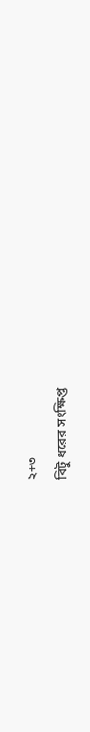২+৩
বিটু ধরের সংক্ষিপ্ত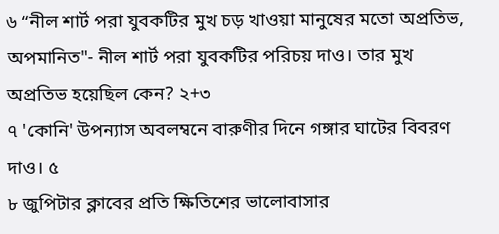৬ “নীল শার্ট পরা যুবকটির মুখ চড় খাওয়া মানুষের মতো অপ্রতিভ, অপমানিত"- নীল শার্ট পরা যুবকটির পরিচয় দাও। তার মুখ অপ্রতিভ হয়েছিল কেন? ২+৩
৭ 'কোনি' উপন্যাস অবলম্বনে বারুণীর দিনে গঙ্গার ঘাটের বিবরণ দাও। ৫
৮ জুপিটার ক্লাবের প্রতি ক্ষিতিশের ভালোবাসার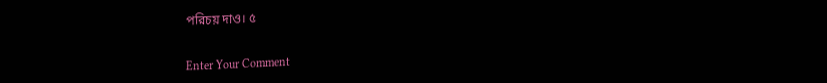পরিচয় দাও। ৫


Enter Your Comment